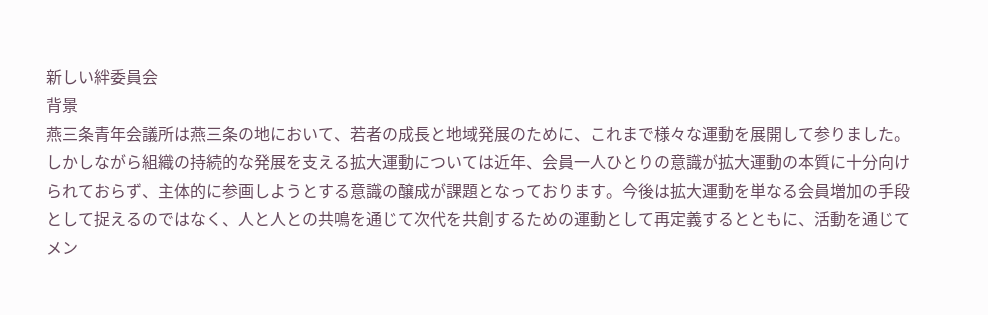新しい絆委員会
背景
燕三条青年会議所は燕三条の地において、若者の成長と地域発展のために、これまで様々な運動を展開して参りました。しかしながら組織の持続的な発展を支える拡大運動については近年、会員一人ひとりの意識が拡大運動の本質に十分向けられておらず、主体的に参画しようとする意識の醸成が課題となっております。今後は拡大運動を単なる会員増加の手段として捉えるのではなく、人と人との共鳴を通じて次代を共創するための運動として再定義するとともに、活動を通じてメン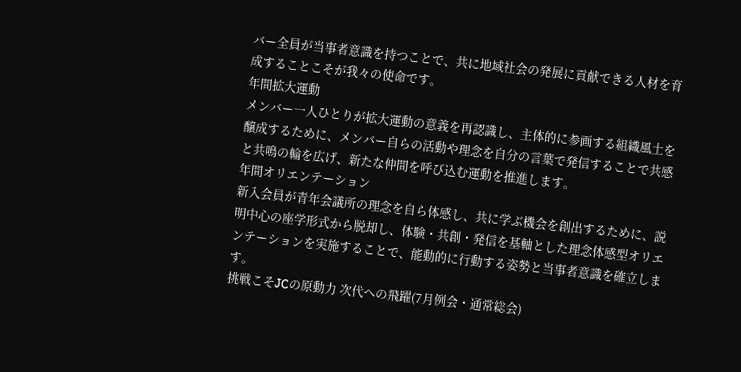バー全員が当事者意識を持つことで、共に地域社会の発展に貢献できる人材を育成することこそが我々の使命です。
年間拡大運動
メンバー一人ひとりが拡大運動の意義を再認識し、主体的に参画する組織風土を醸成するために、メンバー自らの活動や理念を自分の言葉で発信することで共感と共鳴の輪を広げ、新たな仲間を呼び込む運動を推進します。
年間オリエンテーション
新入会員が青年会議所の理念を自ら体感し、共に学ぶ機会を創出するために、説明中心の座学形式から脱却し、体験・共創・発信を基軸とした理念体感型オリエンテーションを実施することで、能動的に行動する姿勢と当事者意識を確立します。
挑戦こそJCの原動力 次代への飛躍(7月例会・通常総会)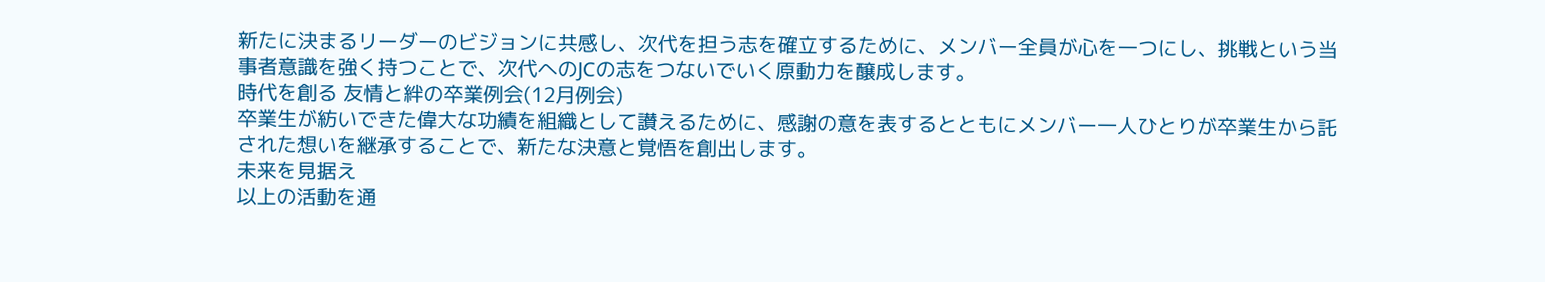新たに決まるリーダーのビジョンに共感し、次代を担う志を確立するために、メンバー全員が心を一つにし、挑戦という当事者意識を強く持つことで、次代へのJCの志をつないでいく原動力を醸成します。
時代を創る 友情と絆の卒業例会(12月例会)
卒業生が紡いできた偉大な功績を組織として讃えるために、感謝の意を表するとともにメンバー一人ひとりが卒業生から託された想いを継承することで、新たな決意と覚悟を創出します。
未来を見据え
以上の活動を通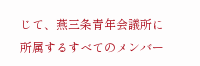じて、燕三条青年会議所に所属するすべてのメンバー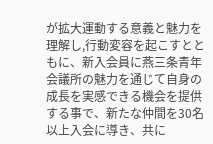が拡大運動する意義と魅力を理解し,行動変容を起こすとともに、新入会員に燕三条青年会議所の魅力を通じて自身の成長を実感できる機会を提供する事で、新たな仲間を30名以上入会に導き、共に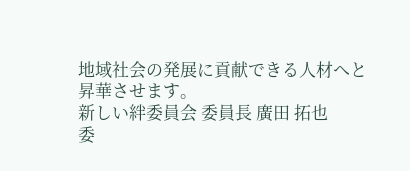地域社会の発展に貢献できる人材へと昇華させます。
新しい絆委員会 委員長 廣田 拓也
委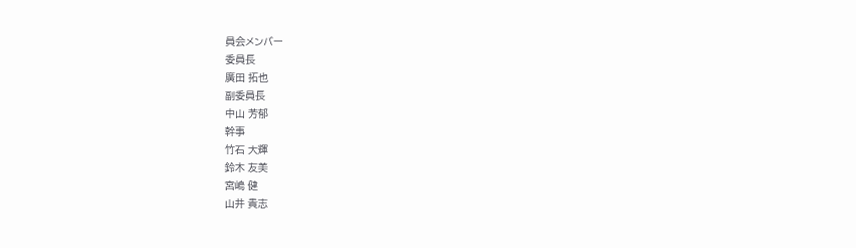員会メンバー
委員長
廣田 拓也
副委員長
中山 芳郁
幹事
竹石 大輝
鈴木 友美
宮嶋 健
山井 貴志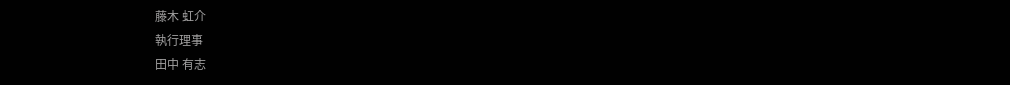藤木 虹介
執行理事
田中 有志